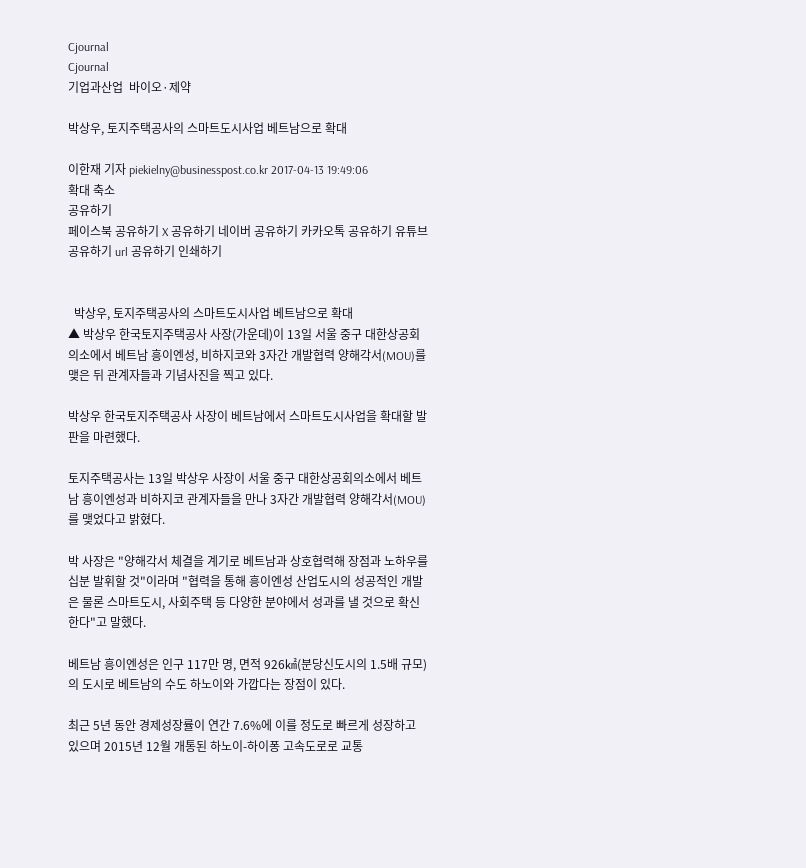Cjournal
Cjournal
기업과산업  바이오·제약

박상우, 토지주택공사의 스마트도시사업 베트남으로 확대

이한재 기자 piekielny@businesspost.co.kr 2017-04-13 19:49:06
확대 축소
공유하기
페이스북 공유하기 X 공유하기 네이버 공유하기 카카오톡 공유하기 유튜브 공유하기 url 공유하기 인쇄하기


  박상우, 토지주택공사의 스마트도시사업 베트남으로 확대
▲ 박상우 한국토지주택공사 사장(가운데)이 13일 서울 중구 대한상공회의소에서 베트남 흥이엔성, 비하지코와 3자간 개발협력 양해각서(MOU)를 맺은 뒤 관계자들과 기념사진을 찍고 있다.

박상우 한국토지주택공사 사장이 베트남에서 스마트도시사업을 확대할 발판을 마련했다.

토지주택공사는 13일 박상우 사장이 서울 중구 대한상공회의소에서 베트남 흥이엔성과 비하지코 관계자들을 만나 3자간 개발협력 양해각서(MOU)를 맺었다고 밝혔다.

박 사장은 "양해각서 체결을 계기로 베트남과 상호협력해 장점과 노하우를 십분 발휘할 것"이라며 "협력을 통해 흥이엔성 산업도시의 성공적인 개발은 물론 스마트도시, 사회주택 등 다양한 분야에서 성과를 낼 것으로 확신한다"고 말했다.

베트남 흥이엔성은 인구 117만 명, 면적 926㎢(분당신도시의 1.5배 규모)의 도시로 베트남의 수도 하노이와 가깝다는 장점이 있다.

최근 5년 동안 경제성장률이 연간 7.6%에 이를 정도로 빠르게 성장하고 있으며 2015년 12월 개통된 하노이-하이퐁 고속도로로 교통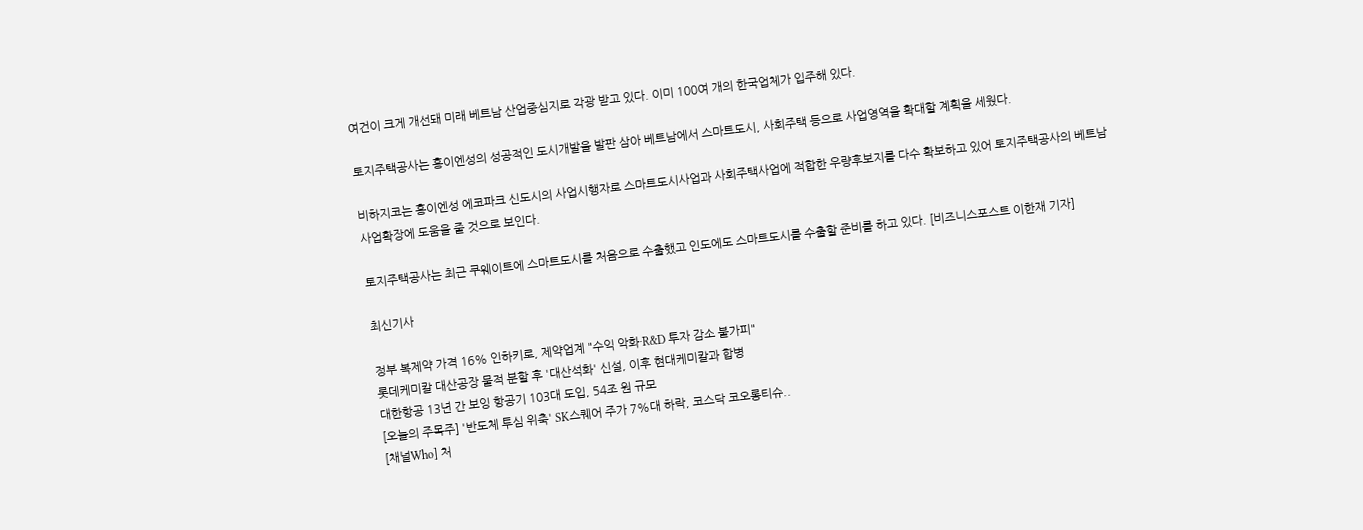여건이 크게 개선돼 미래 베트남 산업중심지로 각광 받고 있다. 이미 100여 개의 한국업체가 입주해 있다.

토지주택공사는 흥이엔성의 성공적인 도시개발을 발판 삼아 베트남에서 스마트도시, 사회주택 등으로 사업영역을 확대할 계획을 세웠다.

비하지코는 흥이엔성 에코파크 신도시의 사업시행자로 스마트도시사업과 사회주택사업에 적합한 우량후보지를 다수 확보하고 있어 토지주택공사의 베트남 사업확장에 도움을 줄 것으로 보인다.

토지주택공사는 최근 쿠웨이트에 스마트도시를 처음으로 수출했고 인도에도 스마트도시를 수출할 준비를 하고 있다. [비즈니스포스트 이한재 기자]

최신기사

정부 복제약 가격 16% 인하키로, 제약업계 "수익 악화·R&D 투자 감소 불가피"
롯데케미칼 대산공장 물적 분할 후 '대산석화' 신설, 이후 현대케미칼과 합병
대한항공 13년 간 보잉 항공기 103대 도입, 54조 원 규모
[오늘의 주목주] '반도체 투심 위축' SK스퀘어 주가 7%대 하락, 코스닥 코오롱티슈..
[채널Who] 처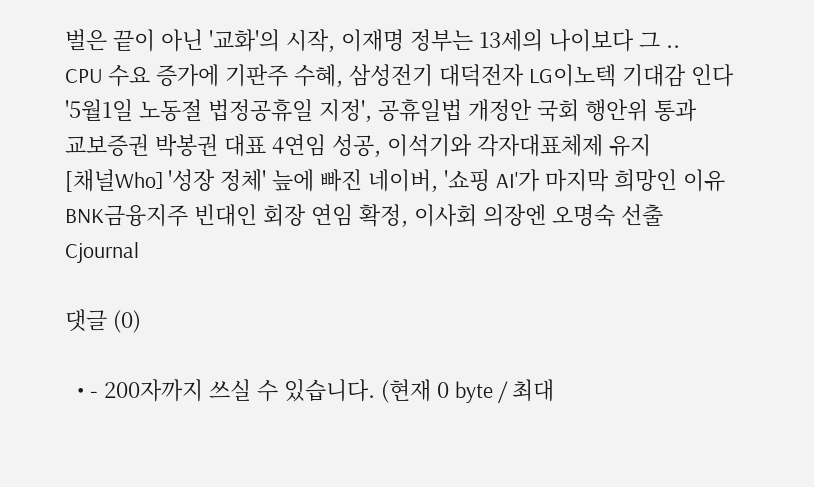벌은 끝이 아닌 '교화'의 시작, 이재명 정부는 13세의 나이보다 그 ..
CPU 수요 증가에 기판주 수혜, 삼성전기 대덕전자 LG이노텍 기대감 인다
'5월1일 노동절 법정공휴일 지정', 공휴일법 개정안 국회 행안위 통과
교보증권 박봉권 대표 4연임 성공, 이석기와 각자대표체제 유지
[채널Who] '성장 정체' 늪에 빠진 네이버, '쇼핑 AI'가 마지막 희망인 이유
BNK금융지주 빈대인 회장 연임 확정, 이사회 의장엔 오명숙 선출
Cjournal

댓글 (0)

  • - 200자까지 쓰실 수 있습니다. (현재 0 byte / 최대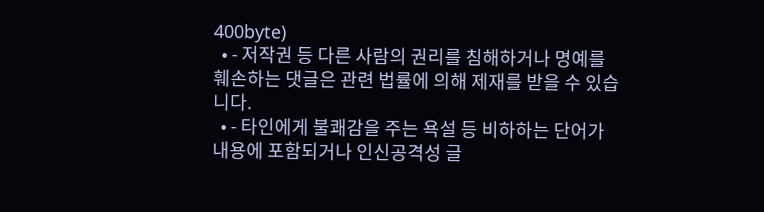400byte)
  • - 저작권 등 다른 사람의 권리를 침해하거나 명예를 훼손하는 댓글은 관련 법률에 의해 제재를 받을 수 있습니다.
  • - 타인에게 불쾌감을 주는 욕설 등 비하하는 단어가 내용에 포함되거나 인신공격성 글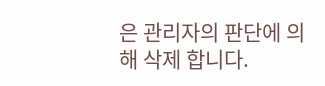은 관리자의 판단에 의해 삭제 합니다.